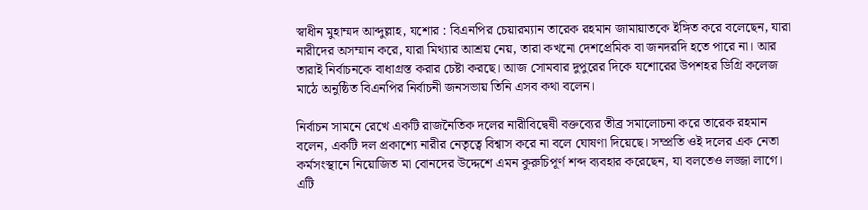স্বাধীন মুহাম্মদ আব্দুল্লাহ, যশোর : বিএনপির চেয়ারম্যান তারেক রহমান জামায়াতকে ইঙ্গিত করে বলেছেন, যারা নারীদের অসম্মান করে, যারা মিথ্যার আশ্রয় নেয়, তারা কখনো দেশপ্রেমিক বা জনদরদি হতে পারে না। আর তারাই নির্বাচনকে বাধাগ্রস্ত করার চেষ্টা করছে। আজ সোমবার দুপুরের দিকে যশোরের উপশহর ডিগ্রি কলেজ মাঠে অনুষ্ঠিত বিএনপির নির্বাচনী জনসভায় তিনি এসব কথা বলেন।

নির্বাচন সামনে রেখে একটি রাজনৈতিক দলের নারীবিদ্বেষী বক্তব্যের তীব্র সমালোচনা করে তারেক রহমান বলেন, একটি দল প্রকাশ্যে নারীর নেতৃত্বে বিশ্বাস করে না বলে ঘোষণা দিয়েছে। সম্প্রতি ওই দলের এক নেতা কর্মসংস্থানে নিয়োজিত মা বোনদের উদ্দেশে এমন কুরুচিপূর্ণ শব্দ ব্যবহার করেছেন, যা বলতেও লজ্জা লাগে। এটি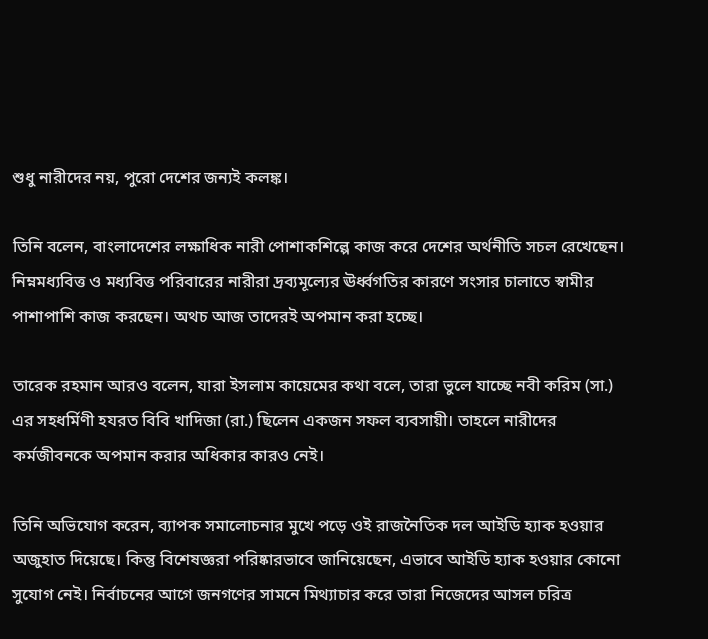শুধু নারীদের নয়, পুরো দেশের জন্যই কলঙ্ক।

তিনি বলেন, বাংলাদেশের লক্ষাধিক নারী পোশাকশিল্পে কাজ করে দেশের অর্থনীতি সচল রেখেছেন। নিম্নমধ্যবিত্ত ও মধ্যবিত্ত পরিবারের নারীরা দ্রব্যমূল্যের ঊর্ধ্বগতির কারণে সংসার চালাতে স্বামীর পাশাপাশি কাজ করছেন। অথচ আজ তাদেরই অপমান করা হচ্ছে।

তারেক রহমান আরও বলেন, যারা ইসলাম কায়েমের কথা বলে, তারা ভুলে যাচ্ছে নবী করিম (সা.) এর সহধর্মিণী হযরত বিবি খাদিজা (রা.) ছিলেন একজন সফল ব্যবসায়ী। তাহলে নারীদের কর্মজীবনকে অপমান করার অধিকার কারও নেই।

তিনি অভিযোগ করেন, ব্যাপক সমালোচনার মুখে পড়ে ওই রাজনৈতিক দল আইডি হ্যাক হওয়ার অজুহাত দিয়েছে। কিন্তু বিশেষজ্ঞরা পরিষ্কারভাবে জানিয়েছেন, এভাবে আইডি হ্যাক হওয়ার কোনো সুযোগ নেই। নির্বাচনের আগে জনগণের সামনে মিথ্যাচার করে তারা নিজেদের আসল চরিত্র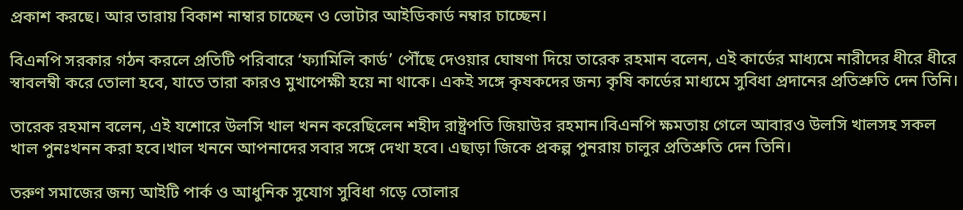প্রকাশ করছে। আর তারায় বিকাশ নাম্বার চাচ্ছেন ও ভোটার আইডিকার্ড নম্বার চাচ্ছেন।

বিএনপি সরকার গঠন করলে প্রতিটি পরিবারে ‘ফ্যামিলি কার্ড’ পৌঁছে দেওয়ার ঘোষণা দিয়ে তারেক রহমান বলেন, এই কার্ডের মাধ্যমে নারীদের ধীরে ধীরে স্বাবলম্বী করে তোলা হবে, যাতে তারা কারও মুখাপেক্ষী হয়ে না থাকে। একই সঙ্গে কৃষকদের জন্য কৃষি কার্ডের মাধ্যমে সুবিধা প্রদানের প্রতিশ্রুতি দেন তিনি।

তারেক রহমান বলেন, এই যশোরে উলসি খাল খনন করেছিলেন শহীদ রাষ্ট্রপতি জিয়াউর রহমান।বিএনপি ক্ষমতায় গেলে আবারও উলসি খালসহ সকল খাল পুনঃখনন করা হবে।খাল খননে আপনাদের সবার সঙ্গে দেখা হবে। এছাড়া জিকে প্রকল্প পুনরায় চালুর প্রতিশ্রুতি দেন তিনি।

তরুণ সমাজের জন্য আইটি পার্ক ও আধুনিক সুযোগ সুবিধা গড়ে তোলার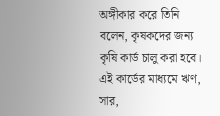অঙ্গীকার করে তিনি বলেন, কৃষকদের জন্য কৃষি কার্ড চালু করা হবে। এই কার্ডের মাধ্যমে ঋণ, সার,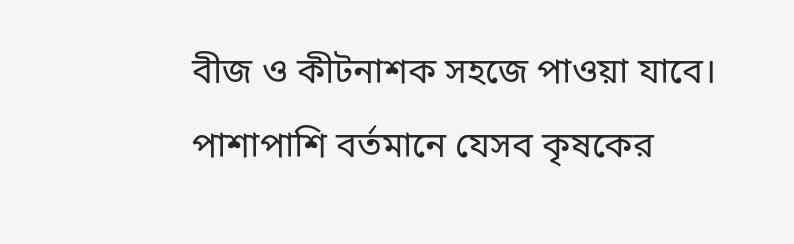বীজ ও কীটনাশক সহজে পাওয়া যাবে। পাশাপাশি বর্তমানে যেসব কৃষকের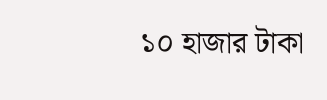১০ হাজার টাকা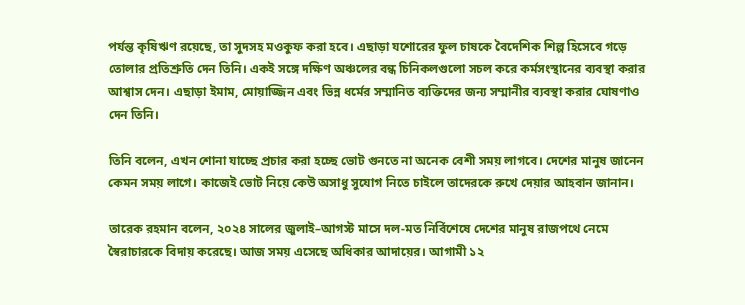পর্যন্ত কৃষিঋণ রয়েছে, তা সুদসহ মওকুফ করা হবে। এছাড়া যশোরের ফুল চাষকে বৈদেশিক শিল্প হিসেবে গড়ে তোলার প্রতিশ্রুতি দেন তিনি। একই সঙ্গে দক্ষিণ অঞ্চলের বন্ধ চিনিকলগুলো সচল করে কর্মসংস্থানের ব্যবস্থা করার আশ্বাস দেন। এছাড়া ইমাম, মোয়াজ্জিন এবং ভিন্ন ধর্মের সম্মানিত ব্যক্তিদের জন্য সম্মানীর ব্যবস্থা করার ঘোষণাও দেন তিনি।

তিনি বলেন, এখন শোনা যাচ্ছে প্রচার করা হচ্ছে ভোট গুনতে না অনেক বেশী সময় লাগবে। দেশের মানুষ জানেন কেমন সময় লাগে। কাজেই ভোট নিয়ে কেউ অসাধু সুযোগ নিতে চাইলে তাদেরকে রুখে দেয়ার আহবান জানান।

তারেক রহমান বলেন, ২০২৪ সালের জুলাই–আগস্ট মাসে দল-মত নির্বিশেষে দেশের মানুষ রাজপথে নেমে স্বৈরাচারকে বিদায় করেছে। আজ সময় এসেছে অধিকার আদায়ের। আগামী ১২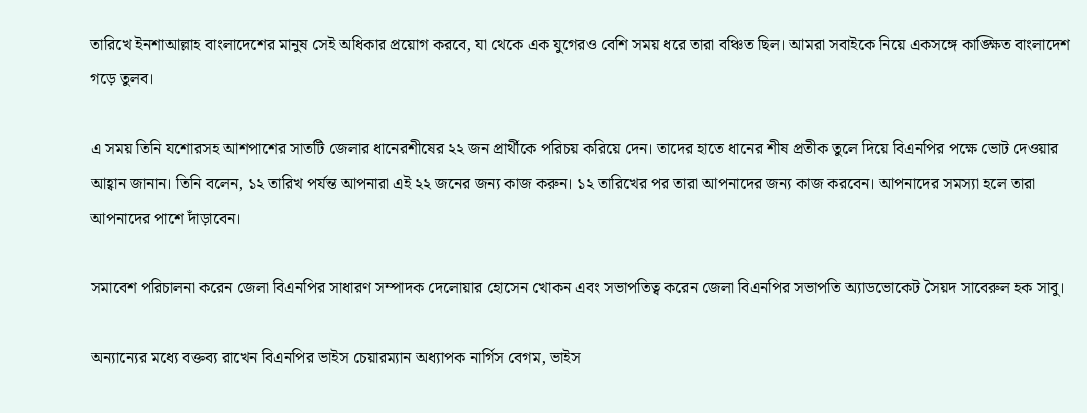তারিখে ইনশাআল্লাহ বাংলাদেশের মানুষ সেই অধিকার প্রয়োগ করবে, যা থেকে এক যুগেরও বেশি সময় ধরে তারা বঞ্চিত ছিল। আমরা সবাইকে নিয়ে একসঙ্গে কাঙ্ক্ষিত বাংলাদেশ গড়ে তুলব।

এ সময় তিনি যশোরসহ আশপাশের সাতটি জেলার ধানেরশীষের ২২ জন প্রার্থীকে পরিচয় করিয়ে দেন। তাদের হাতে ধানের শীষ প্রতীক তুলে দিয়ে বিএনপির পক্ষে ভোট দেওয়ার আহ্বান জানান। তিনি বলেন, ১২ তারিখ পর্যন্ত আপনারা এই ২২ জনের জন্য কাজ করুন। ১২ তারিখের পর তারা আপনাদের জন্য কাজ করবেন। আপনাদের সমস্যা হলে তারা আপনাদের পাশে দাঁড়াবেন।

সমাবেশ পরিচালনা করেন জেলা বিএনপির সাধারণ সম্পাদক দেলোয়ার হোসেন খোকন এবং সভাপতিত্ব করেন জেলা বিএনপির সভাপতি অ্যাডভোকেট সৈয়দ সাবেরুল হক সাবু।

অন্যান্যের মধ্যে বক্তব্য রাখেন বিএনপির ভাইস চেয়ারম্যান অধ্যাপক নার্গিস বেগম, ভাইস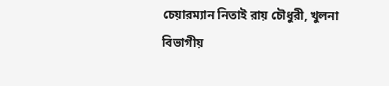চেয়ারম্যান নিতাই রায় চৌধুরী, খুলনা বিভাগীয়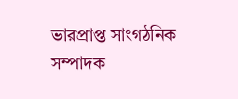ভারপ্রাপ্ত সাংগঠনিক সম্পাদক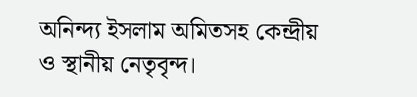অনিন্দ্য ইসলাম অমিতসহ কেন্দ্রীয় ও স্থানীয় নেতৃবৃন্দ।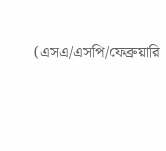(এসএ/এসপি/ফেব্রুয়ারি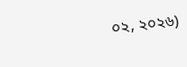০২, ২০২৬)